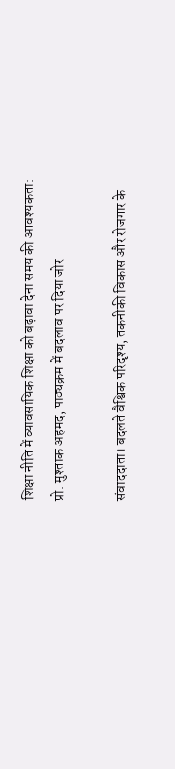शिक्षा नीति में व्यावसायिक शिक्षा को बढ़ावा देना समय की आवश्यकता: प्रो. मुश्ताक अहमद, पाठ्यक्रम में बदलाव पर दिया जोर

संवाददाता। बदलते वैश्विक परिदृश्य, तकनीकी विकास और रोजगार के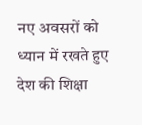नए अवसरों को ध्यान में रखते हुए देश की शिक्षा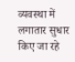व्यवस्था में लगातार सुधार किए जा रहे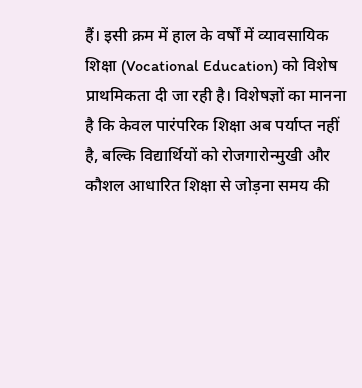हैं। इसी क्रम में हाल के वर्षों में व्यावसायिक शिक्षा (Vocational Education) को विशेष प्राथमिकता दी जा रही है। विशेषज्ञों का मानना है कि केवल पारंपरिक शिक्षा अब पर्याप्त नहीं है, बल्कि विद्यार्थियों को रोजगारोन्मुखी और कौशल आधारित शिक्षा से जोड़ना समय की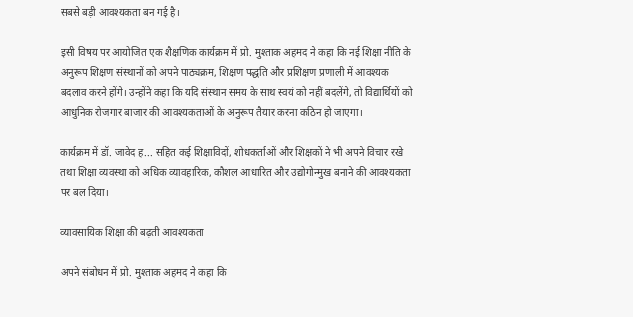सबसे बड़ी आवश्यकता बन गई है।

इसी विषय पर आयोजित एक शैक्षणिक कार्यक्रम में प्रो. मुश्ताक अहमद ने कहा कि नई शिक्षा नीति के अनुरूप शिक्षण संस्थानों को अपने पाठ्यक्रम, शिक्षण पद्धति और प्रशिक्षण प्रणाली में आवश्यक बदलाव करने होंगे। उन्होंने कहा कि यदि संस्थान समय के साथ स्वयं को नहीं बदलेंगे, तो विद्यार्थियों को आधुनिक रोजगार बाजार की आवश्यकताओं के अनुरूप तैयार करना कठिन हो जाएगा।

कार्यक्रम में डॉ. जावेद ह... सहित कई शिक्षाविदों, शोधकर्ताओं और शिक्षकों ने भी अपने विचार रखे तथा शिक्षा व्यवस्था को अधिक व्यावहारिक, कौशल आधारित और उद्योगोन्मुख बनाने की आवश्यकता पर बल दिया।

व्यावसायिक शिक्षा की बढ़ती आवश्यकता

अपने संबोधन में प्रो. मुश्ताक अहमद ने कहा कि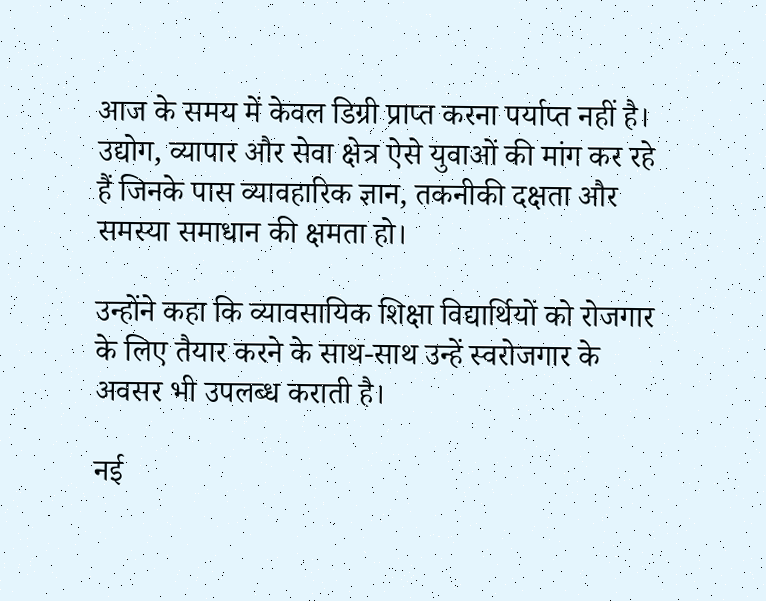आज के समय में केवल डिग्री प्राप्त करना पर्याप्त नहीं है। उद्योग, व्यापार और सेवा क्षेत्र ऐसे युवाओं की मांग कर रहे हैं जिनके पास व्यावहारिक ज्ञान, तकनीकी दक्षता और समस्या समाधान की क्षमता हो।

उन्होंने कहा कि व्यावसायिक शिक्षा विद्यार्थियों को रोजगार के लिए तैयार करने के साथ-साथ उन्हें स्वरोजगार के अवसर भी उपलब्ध कराती है।

नई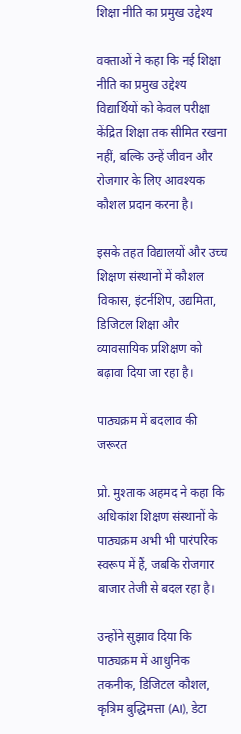शिक्षा नीति का प्रमुख उद्देश्य

वक्ताओं ने कहा कि नई शिक्षा नीति का प्रमुख उद्देश्य विद्यार्थियों को केवल परीक्षा केंद्रित शिक्षा तक सीमित रखना नहीं, बल्कि उन्हें जीवन और रोजगार के लिए आवश्यक कौशल प्रदान करना है।

इसके तहत विद्यालयों और उच्च शिक्षण संस्थानों में कौशल विकास, इंटर्नशिप, उद्यमिता, डिजिटल शिक्षा और व्यावसायिक प्रशिक्षण को बढ़ावा दिया जा रहा है।

पाठ्यक्रम में बदलाव की जरूरत

प्रो. मुश्ताक अहमद ने कहा कि अधिकांश शिक्षण संस्थानों के पाठ्यक्रम अभी भी पारंपरिक स्वरूप में हैं, जबकि रोजगार बाजार तेजी से बदल रहा है।

उन्होंने सुझाव दिया कि पाठ्यक्रम में आधुनिक तकनीक, डिजिटल कौशल, कृत्रिम बुद्धिमत्ता (AI), डेटा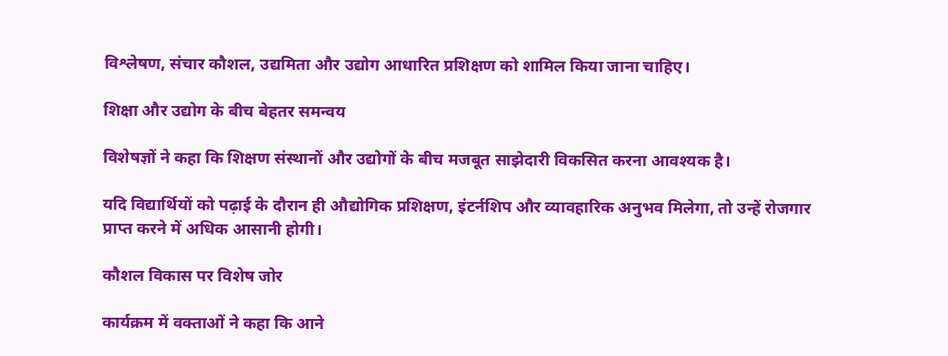विश्लेषण, संचार कौशल, उद्यमिता और उद्योग आधारित प्रशिक्षण को शामिल किया जाना चाहिए।

शिक्षा और उद्योग के बीच बेहतर समन्वय

विशेषज्ञों ने कहा कि शिक्षण संस्थानों और उद्योगों के बीच मजबूत साझेदारी विकसित करना आवश्यक है।

यदि विद्यार्थियों को पढ़ाई के दौरान ही औद्योगिक प्रशिक्षण, इंटर्नशिप और व्यावहारिक अनुभव मिलेगा, तो उन्हें रोजगार प्राप्त करने में अधिक आसानी होगी।

कौशल विकास पर विशेष जोर

कार्यक्रम में वक्ताओं ने कहा कि आने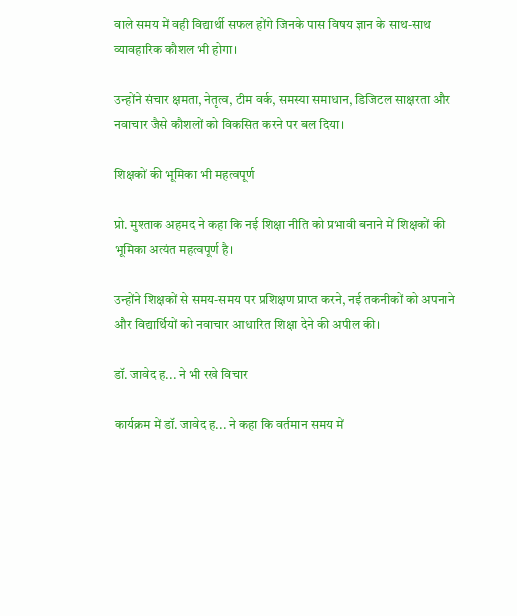वाले समय में वही विद्यार्थी सफल होंगे जिनके पास विषय ज्ञान के साथ-साथ व्यावहारिक कौशल भी होगा।

उन्होंने संचार क्षमता, नेतृत्व, टीम वर्क, समस्या समाधान, डिजिटल साक्षरता और नवाचार जैसे कौशलों को विकसित करने पर बल दिया।

शिक्षकों की भूमिका भी महत्वपूर्ण

प्रो. मुश्ताक अहमद ने कहा कि नई शिक्षा नीति को प्रभावी बनाने में शिक्षकों की भूमिका अत्यंत महत्वपूर्ण है।

उन्होंने शिक्षकों से समय-समय पर प्रशिक्षण प्राप्त करने, नई तकनीकों को अपनाने और विद्यार्थियों को नवाचार आधारित शिक्षा देने की अपील की।

डॉ. जावेद ह... ने भी रखे विचार

कार्यक्रम में डॉ. जावेद ह... ने कहा कि वर्तमान समय में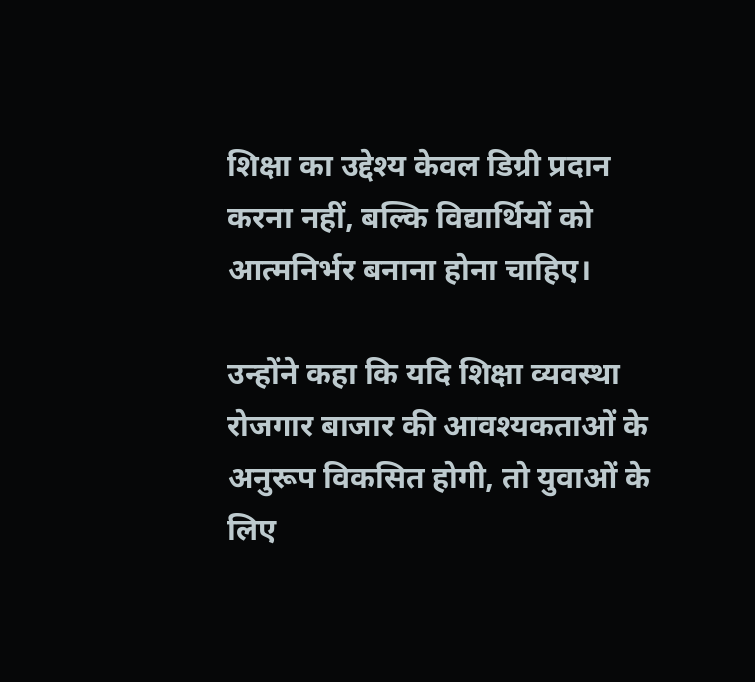शिक्षा का उद्देश्य केवल डिग्री प्रदान करना नहीं, बल्कि विद्यार्थियों को आत्मनिर्भर बनाना होना चाहिए।

उन्होंने कहा कि यदि शिक्षा व्यवस्था रोजगार बाजार की आवश्यकताओं के अनुरूप विकसित होगी, तो युवाओं के लिए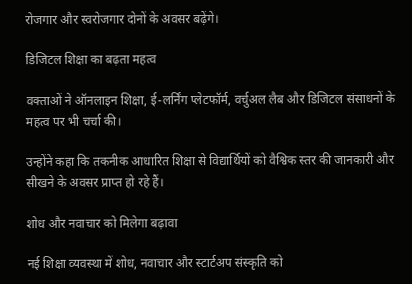रोजगार और स्वरोजगार दोनों के अवसर बढ़ेंगे।

डिजिटल शिक्षा का बढ़ता महत्व

वक्ताओं ने ऑनलाइन शिक्षा, ई-लर्निंग प्लेटफॉर्म, वर्चुअल लैब और डिजिटल संसाधनों के महत्व पर भी चर्चा की।

उन्होंने कहा कि तकनीक आधारित शिक्षा से विद्यार्थियों को वैश्विक स्तर की जानकारी और सीखने के अवसर प्राप्त हो रहे हैं।

शोध और नवाचार को मिलेगा बढ़ावा

नई शिक्षा व्यवस्था में शोध, नवाचार और स्टार्टअप संस्कृति को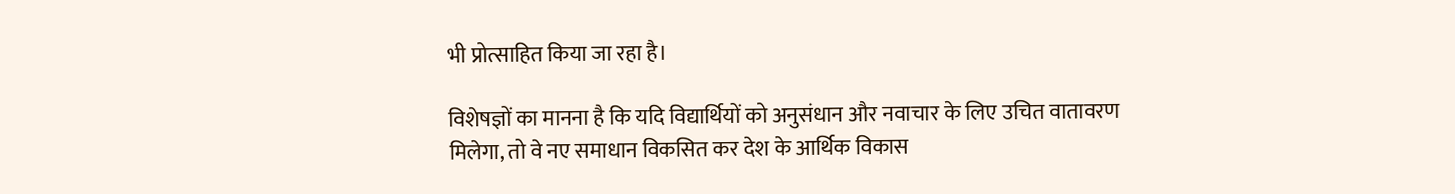भी प्रोत्साहित किया जा रहा है।

विशेषज्ञों का मानना है कि यदि विद्यार्थियों को अनुसंधान और नवाचार के लिए उचित वातावरण मिलेगा, तो वे नए समाधान विकसित कर देश के आर्थिक विकास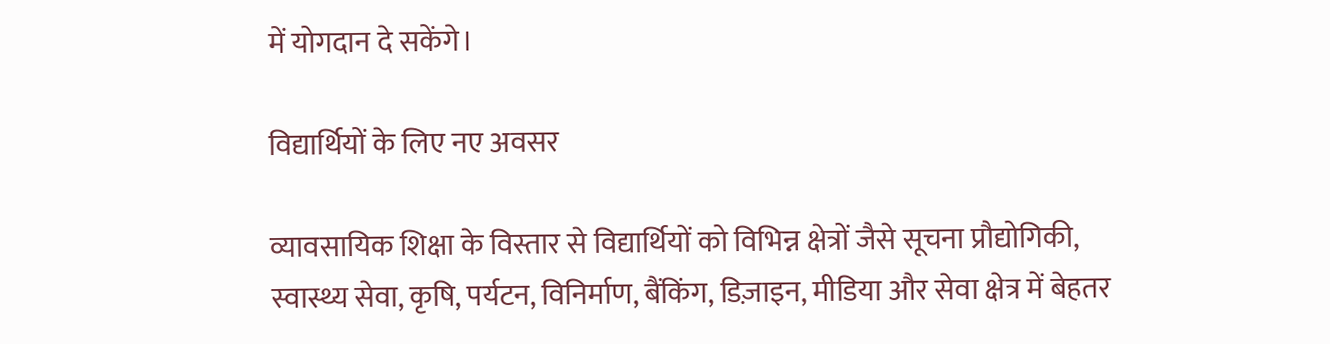में योगदान दे सकेंगे।

विद्यार्थियों के लिए नए अवसर

व्यावसायिक शिक्षा के विस्तार से विद्यार्थियों को विभिन्न क्षेत्रों जैसे सूचना प्रौद्योगिकी, स्वास्थ्य सेवा, कृषि, पर्यटन, विनिर्माण, बैंकिंग, डिज़ाइन, मीडिया और सेवा क्षेत्र में बेहतर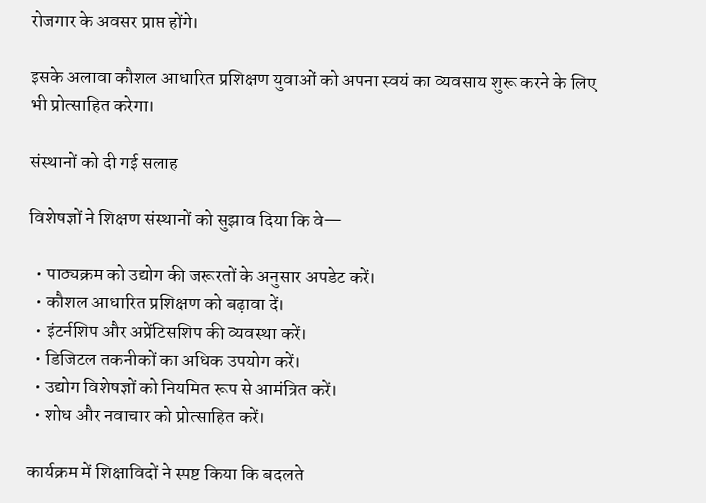रोजगार के अवसर प्राप्त होंगे।

इसके अलावा कौशल आधारित प्रशिक्षण युवाओं को अपना स्वयं का व्यवसाय शुरू करने के लिए भी प्रोत्साहित करेगा।

संस्थानों को दी गई सलाह

विशेषज्ञों ने शिक्षण संस्थानों को सुझाव दिया कि वे—

  • पाठ्यक्रम को उद्योग की जरूरतों के अनुसार अपडेट करें।
  • कौशल आधारित प्रशिक्षण को बढ़ावा दें।
  • इंटर्नशिप और अप्रेंटिसशिप की व्यवस्था करें।
  • डिजिटल तकनीकों का अधिक उपयोग करें।
  • उद्योग विशेषज्ञों को नियमित रूप से आमंत्रित करें।
  • शोध और नवाचार को प्रोत्साहित करें।

कार्यक्रम में शिक्षाविदों ने स्पष्ट किया कि बदलते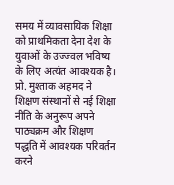समय में व्यावसायिक शिक्षा को प्राथमिकता देना देश के युवाओं के उज्ज्वल भविष्य के लिए अत्यंत आवश्यक है। प्रो. मुश्ताक अहमद ने शिक्षण संस्थानों से नई शिक्षा नीति के अनुरूप अपने पाठ्यक्रम और शिक्षण पद्धति में आवश्यक परिवर्तन करने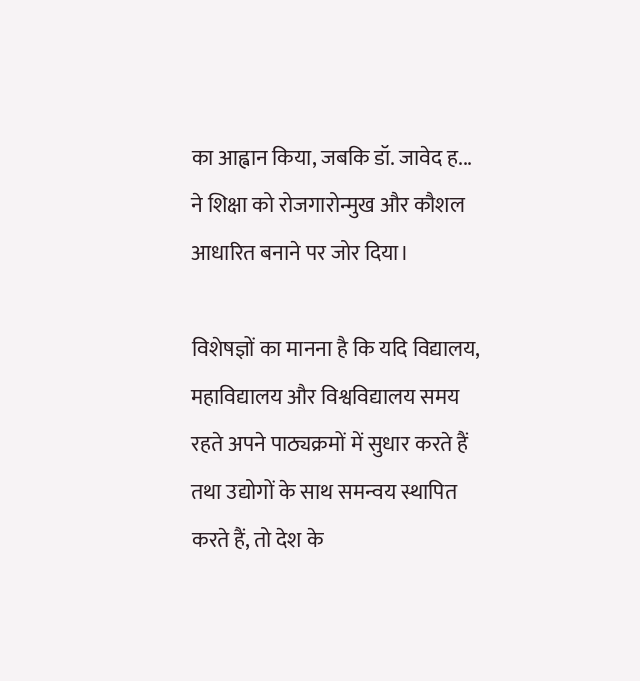का आह्वान किया, जबकि डॉ. जावेद ह... ने शिक्षा को रोजगारोन्मुख और कौशल आधारित बनाने पर जोर दिया।

विशेषज्ञों का मानना है कि यदि विद्यालय, महाविद्यालय और विश्वविद्यालय समय रहते अपने पाठ्यक्रमों में सुधार करते हैं तथा उद्योगों के साथ समन्वय स्थापित करते हैं, तो देश के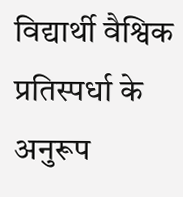विद्यार्थी वैश्विक प्रतिस्पर्धा के अनुरूप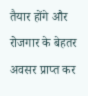तैयार होंगे और रोजगार के बेहतर अवसर प्राप्त कर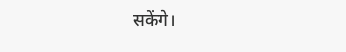सकेंगे।